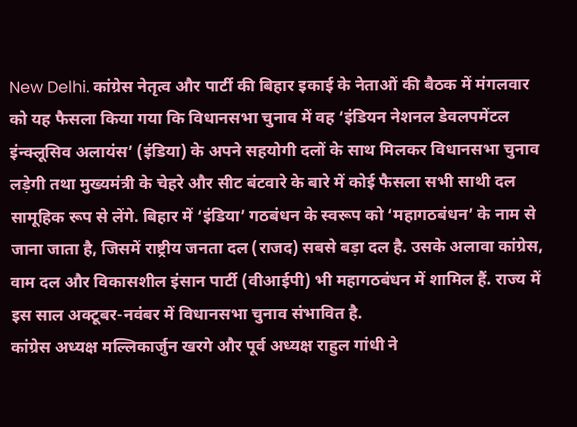New Delhi. कांग्रेस नेतृत्व और पार्टी की बिहार इकाई के नेताओं की बैठक में मंगलवार को यह फैसला किया गया कि विधानसभा चुनाव में वह ‘इंडियन नेशनल डेवलपमेंटल इंन्क्लूसिव अलायंस’ (इंडिया) के अपने सहयोगी दलों के साथ मिलकर विधानसभा चुनाव लड़ेगी तथा मुख्यमंत्री के चेहरे और सीट बंटवारे के बारे में कोई फैसला सभी साथी दल सामूहिक रूप से लेंगे. बिहार में ‘इंडिया’ गठबंधन के स्वरूप को ‘महागठबंधन’ के नाम से जाना जाता है, जिसमें राष्ट्रीय जनता दल (राजद) सबसे बड़ा दल है. उसके अलावा कांग्रेस, वाम दल और विकासशील इंसान पार्टी (वीआईपी) भी महागठबंधन में शामिल हैं. राज्य में इस साल अक्टूबर-नवंबर में विधानसभा चुनाव संभावित है.
कांग्रेस अध्यक्ष मल्लिकार्जुन खरगे और पूर्व अध्यक्ष राहुल गांधी ने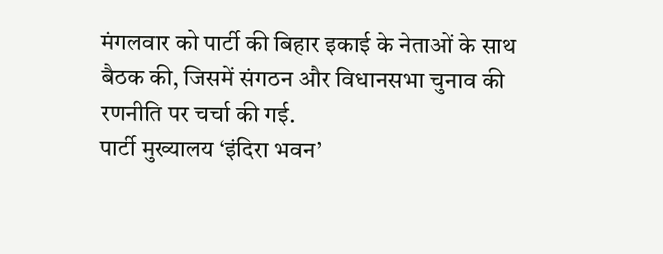मंगलवार को पार्टी की बिहार इकाई के नेताओं के साथ बैठक की, जिसमें संगठन और विधानसभा चुनाव की रणनीति पर चर्चा की गई.
पार्टी मुख्यालय ‘इंदिरा भवन’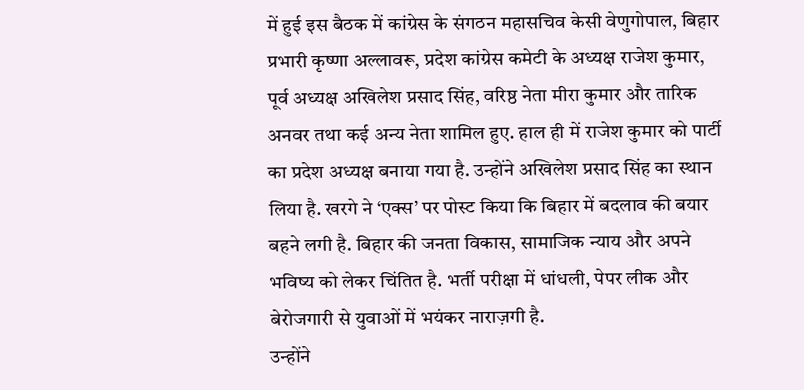में हुई इस बैठक में कांग्रेस के संगठन महासचिव केसी वेणुगोपाल, बिहार प्रभारी कृष्णा अल्लावरू, प्रदेश कांग्रेस कमेटी के अध्यक्ष राजेश कुमार, पूर्व अध्यक्ष अखिलेश प्रसाद सिंह, वरिष्ठ नेता मीरा कुमार और तारिक अनवर तथा कई अन्य नेता शामिल हुए. हाल ही में राजेश कुमार को पार्टी का प्रदेश अध्यक्ष बनाया गया है. उन्होंने अखिलेश प्रसाद सिंह का स्थान लिया है. खरगे ने ‘एक्स’ पर पोस्ट किया कि बिहार में बदलाव की बयार बहने लगी है. बिहार की जनता विकास, सामाजिक न्याय और अपने भविष्य को लेकर चिंतित है. भर्ती परीक्षा में धांधली, पेपर लीक और बेरोजगारी से युवाओं में भयंकर नाराज़गी है.
उन्होंने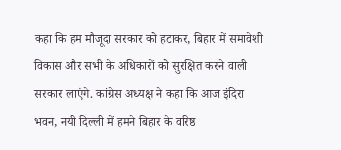कहा कि हम मौजूदा सरकार को हटाकर, बिहार में समावेशी विकास और सभी के अधिकारों को सुरक्षित करने वाली सरकार लाएंगे. कांग्रेस अध्यक्ष ने कहा कि आज इंदिरा भवन, नयी दिल्ली में हमने बिहार के वरिष्ठ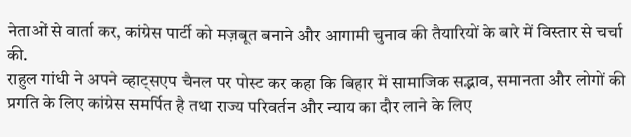नेताओं से वार्ता कर, कांग्रेस पार्टी को मज़बूत बनाने और आगामी चुनाव की तैयारियों के बारे में विस्तार से चर्चा की.
राहुल गांधी ने अपने व्हाट्सएप चैनल पर पोस्ट कर कहा कि बिहार में सामाजिक सद्भाव, समानता और लोगों की प्रगति के लिए कांग्रेस समर्पित है तथा राज्य परिवर्तन और न्याय का दौर लाने के लिए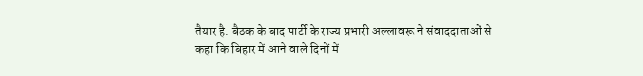तैयार है. बैठक के बाद पार्टी के राज्य प्रभारी अल्लावरू ने संवाददाताओं से कहा कि बिहार में आने वाले दिनों में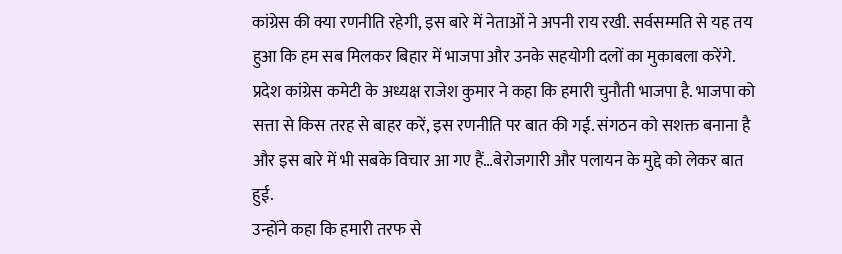कांग्रेस की क्या रणनीति रहेगी, इस बारे में नेताओं ने अपनी राय रखी. सर्वसम्मति से यह तय हुआ कि हम सब मिलकर बिहार में भाजपा और उनके सहयोगी दलों का मुकाबला करेंगे.
प्रदेश कांग्रेस कमेटी के अध्यक्ष राजेश कुमार ने कहा कि हमारी चुनौती भाजपा है. भाजपा को सत्ता से किस तरह से बाहर करें, इस रणनीति पर बात की गई. संगठन को सशक्त बनाना है और इस बारे में भी सबके विचार आ गए हैं…बेरोजगारी और पलायन के मुद्दे को लेकर बात हुई.
उन्होंने कहा कि हमारी तरफ से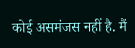कोई असमंजस नहीं है. मैं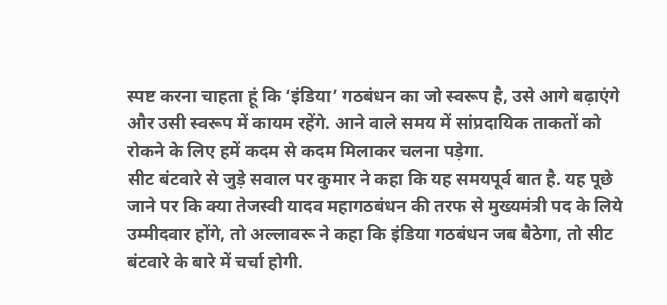स्पष्ट करना चाहता हूं कि ‘इंडिया’ गठबंधन का जो स्वरूप है, उसे आगे बढ़ाएंगे और उसी स्वरूप में कायम रहेंगे. आने वाले समय में सांप्रदायिक ताकतों को रोकने के लिए हमें कदम से कदम मिलाकर चलना पड़ेगा.
सीट बंटवारे से जुड़े सवाल पर कुमार ने कहा कि यह समयपूर्व बात है. यह पूछे जाने पर कि क्या तेजस्वी यादव महागठबंधन की तरफ से मुख्यमंत्री पद के लिये उम्मीदवार होंगे, तो अल्लावरू ने कहा कि इंडिया गठबंधन जब बैठेगा, तो सीट बंटवारे के बारे में चर्चा होगी.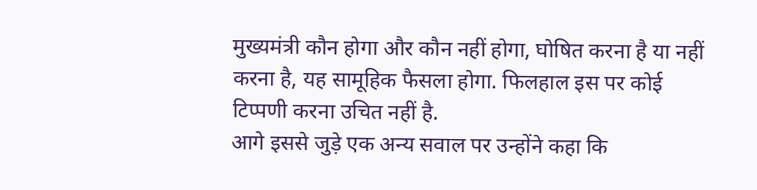मुख्यमंत्री कौन होगा और कौन नहीं होगा, घोषित करना है या नहीं करना है, यह सामूहिक फैसला होगा. फिलहाल इस पर कोई टिप्पणी करना उचित नहीं है.
आगे इससे जुड़े एक अन्य सवाल पर उन्होंने कहा कि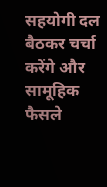सहयोगी दल बैठकर चर्चा करेंगे और सामूहिक फैसले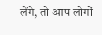लेंगे, तो आप लोगों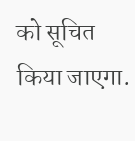को सूचित किया जाएगा.